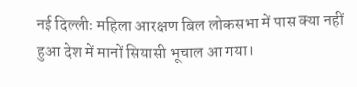नई दिल्लीः महिला आरक्षण बिल लोकसभा में पास क्या नहीं हुआ देश में मानों सियासी भूचाल आ गया।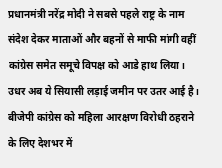प्रधानमंत्री नरेंद्र मोदी ने सबसे पहले राष्ट्र के नाम संदेश देकर माताओं और बहनों से माफी मांगी वहीं कांग्रेस समेत समूचे विपक्ष को आडे हाथ लिया। उधर अब ये सियासी लड़ाई जमीन पर उतर आई है। बीजेपी कांग्रेस को महिला आरक्षण विरोधी ठहराने के लिए देशभर में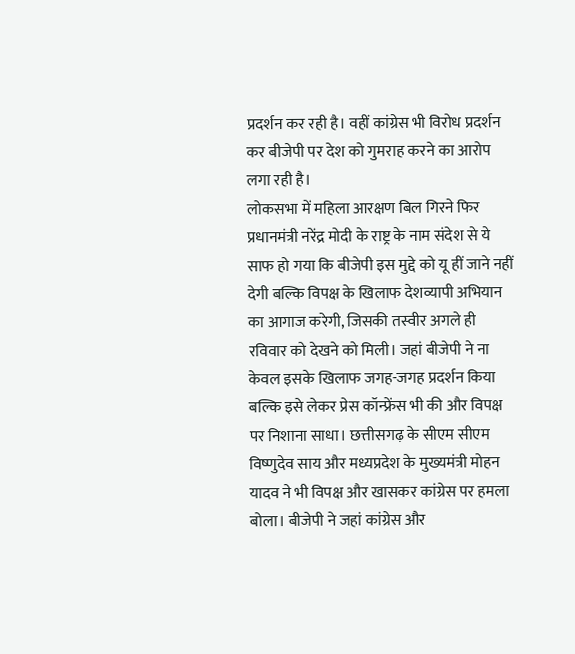प्रदर्शन कर रही है। वहीं कांग्रेस भी विरोध प्रदर्शन कर बीजेपी पर देश को गुमराह करने का आरोप लगा रही है।
लोकसभा में महिला आरक्षण बिल गिरने फिर प्रधानमंत्री नरेंद्र मोदी के राष्ट्र के नाम संदेश से ये साफ हो गया कि बीजेपी इस मुद्दे को यू हीं जाने नहीं देगी बल्कि विपक्ष के खिलाफ देशव्यापी अभियान का आगाज करेगी, जिसकी तस्वीर अगले ही रविवार को देखने को मिली। जहां बीजेपी ने ना केवल इसके खिलाफ जगह-जगह प्रदर्शन किया बल्कि इसे लेकर प्रेस कॉन्फ्रेंस भी की और विपक्ष पर निशाना साधा। छत्तीसगढ़ के सीएम सीएम विष्णुदेव साय और मध्यप्रदेश के मुख्यमंत्री मोहन यादव ने भी विपक्ष और खासकर कांग्रेस पर हमला बोला। बीजेपी ने जहां कांग्रेस और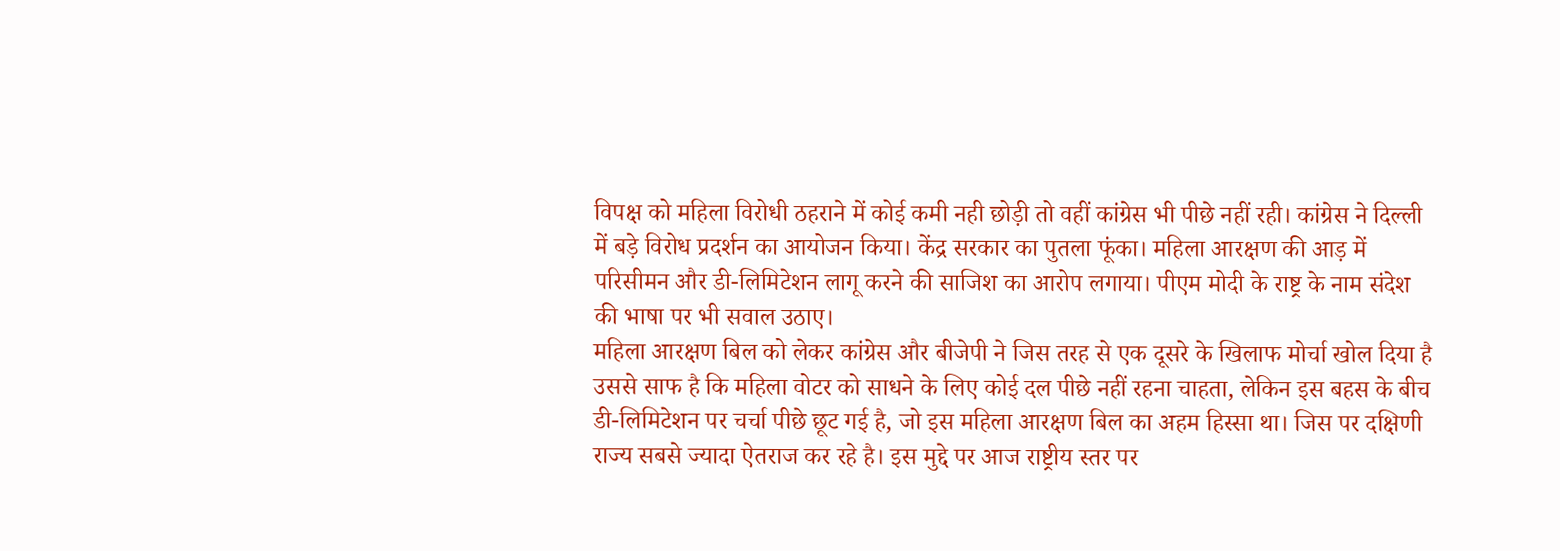विपक्ष को महिला विरोधी ठहराने में कोई कमी नही छोड़ी तो वहीं कांग्रेस भी पीछे नहीं रही। कांग्रेस ने दिल्ली में बड़े विरोध प्रदर्शन का आयोजन किया। केंद्र सरकार का पुतला फूंका। महिला आरक्षण की आड़ में परिसीमन और डी-लिमिटेशन लागू करने की साजिश का आरोप लगाया। पीएम मोदी के राष्ट्र के नाम संदेश की भाषा पर भी सवाल उठाए।
महिला आरक्षण बिल को लेकर कांग्रेस और बीजेपी ने जिस तरह से एक दूसरे के खिलाफ मोर्चा खोल दिया है उससे साफ है कि महिला वोटर को साधने के लिए कोई दल पीछे नहीं रहना चाहता, लेकिन इस बहस के बीच डी-लिमिटेशन पर चर्चा पीछे छूट गई है, जो इस महिला आरक्षण बिल का अहम हिस्सा था। जिस पर दक्षिणी राज्य सबसे ज्यादा ऐतराज कर रहे है। इस मुद्दे पर आज राष्ट्रीय स्तर पर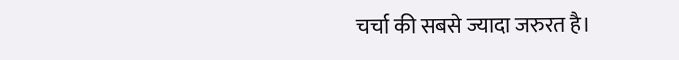चर्चा की सबसे ज्यादा जरुरत है।